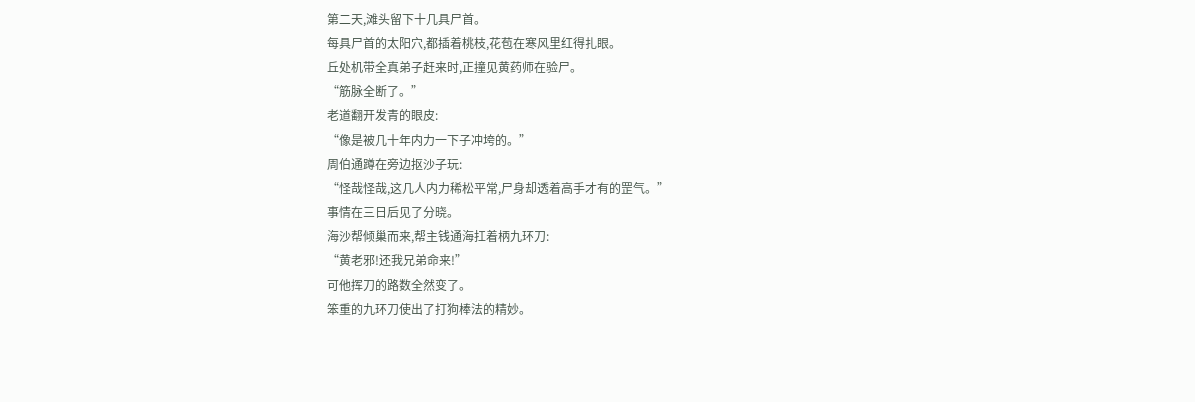第二天,滩头留下十几具尸首。
每具尸首的太阳穴,都插着桃枝,花苞在寒风里红得扎眼。
丘处机带全真弟子赶来时,正撞见黄药师在验尸。
“筋脉全断了。”
老道翻开发青的眼皮:
“像是被几十年内力一下子冲垮的。”
周伯通蹲在旁边抠沙子玩:
“怪哉怪哉,这几人内力稀松平常,尸身却透着高手才有的罡气。”
事情在三日后见了分晓。
海沙帮倾巢而来,帮主钱通海扛着柄九环刀:
“黄老邪!还我兄弟命来!”
可他挥刀的路数全然变了。
笨重的九环刀使出了打狗棒法的精妙。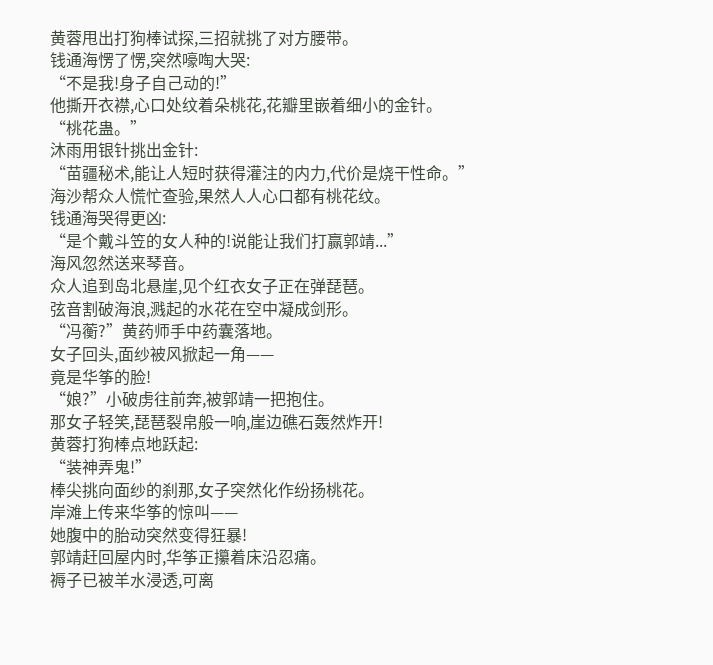黄蓉甩出打狗棒试探,三招就挑了对方腰带。
钱通海愣了愣,突然嚎啕大哭:
“不是我!身子自己动的!”
他撕开衣襟,心口处纹着朵桃花,花瓣里嵌着细小的金针。
“桃花蛊。”
沐雨用银针挑出金针:
“苗疆秘术,能让人短时获得灌注的内力,代价是烧干性命。”
海沙帮众人慌忙查验,果然人人心口都有桃花纹。
钱通海哭得更凶:
“是个戴斗笠的女人种的!说能让我们打赢郭靖...”
海风忽然送来琴音。
众人追到岛北悬崖,见个红衣女子正在弹琵琶。
弦音割破海浪,溅起的水花在空中凝成剑形。
“冯蘅?”黄药师手中药囊落地。
女子回头,面纱被风掀起一角——
竟是华筝的脸!
“娘?”小破虏往前奔,被郭靖一把抱住。
那女子轻笑,琵琶裂帛般一响,崖边礁石轰然炸开!
黄蓉打狗棒点地跃起:
“装神弄鬼!”
棒尖挑向面纱的刹那,女子突然化作纷扬桃花。
岸滩上传来华筝的惊叫——
她腹中的胎动突然变得狂暴!
郭靖赶回屋内时,华筝正攥着床沿忍痛。
褥子已被羊水浸透,可离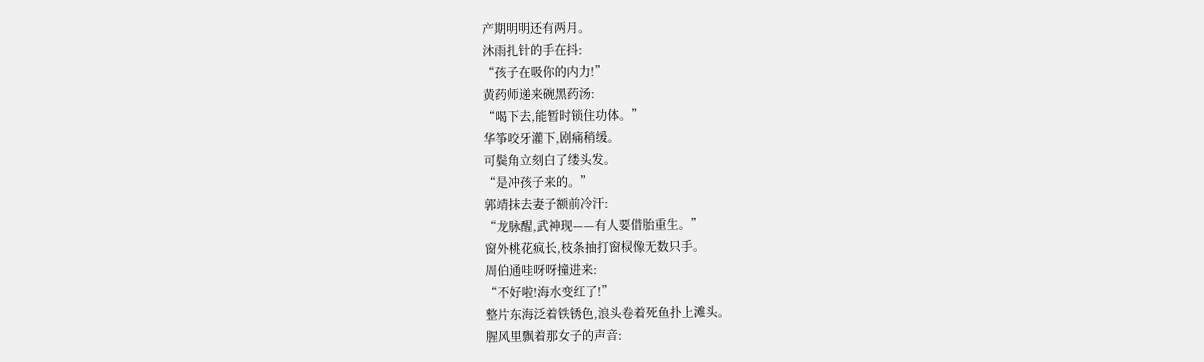产期明明还有两月。
沐雨扎针的手在抖:
“孩子在吸你的内力!”
黄药师递来碗黑药汤:
“喝下去,能暂时锁住功体。”
华筝咬牙灌下,剧痛稍缓。
可鬓角立刻白了缕头发。
“是冲孩子来的。”
郭靖抹去妻子额前冷汗:
“龙脉醒,武神现——有人要借胎重生。”
窗外桃花疯长,枝条抽打窗棂像无数只手。
周伯通哇呀呀撞进来:
“不好啦!海水变红了!”
整片东海泛着铁锈色,浪头卷着死鱼扑上滩头。
腥风里飘着那女子的声音: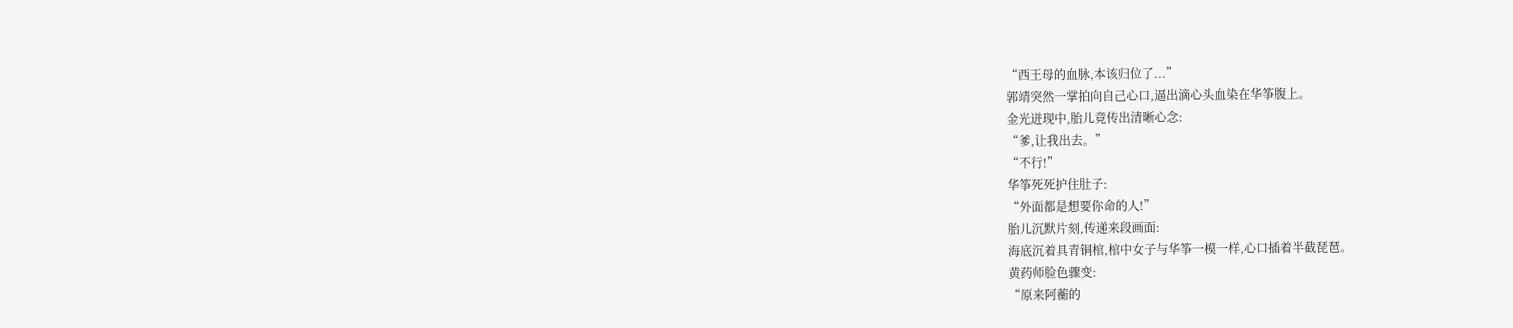“西王母的血脉,本该归位了...”
郭靖突然一掌拍向自己心口,逼出滴心头血染在华筝腹上。
金光迸现中,胎儿竟传出清晰心念:
“爹,让我出去。”
“不行!”
华筝死死护住肚子:
“外面都是想要你命的人!”
胎儿沉默片刻,传递来段画面:
海底沉着具青铜棺,棺中女子与华筝一模一样,心口插着半截琵琶。
黄药师脸色骤变:
“原来阿蘅的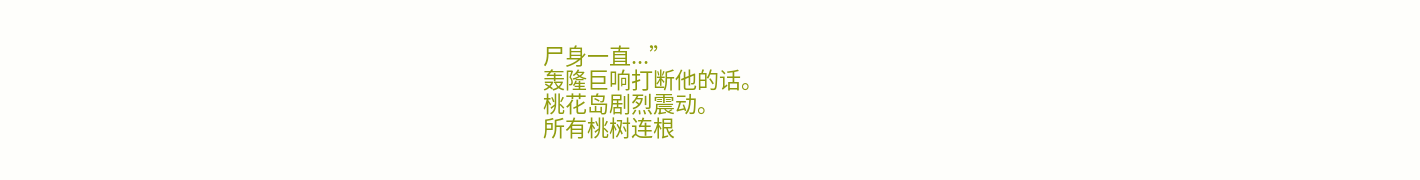尸身一直...”
轰隆巨响打断他的话。
桃花岛剧烈震动。
所有桃树连根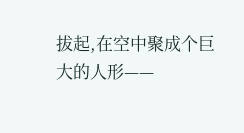拔起,在空中聚成个巨大的人形——